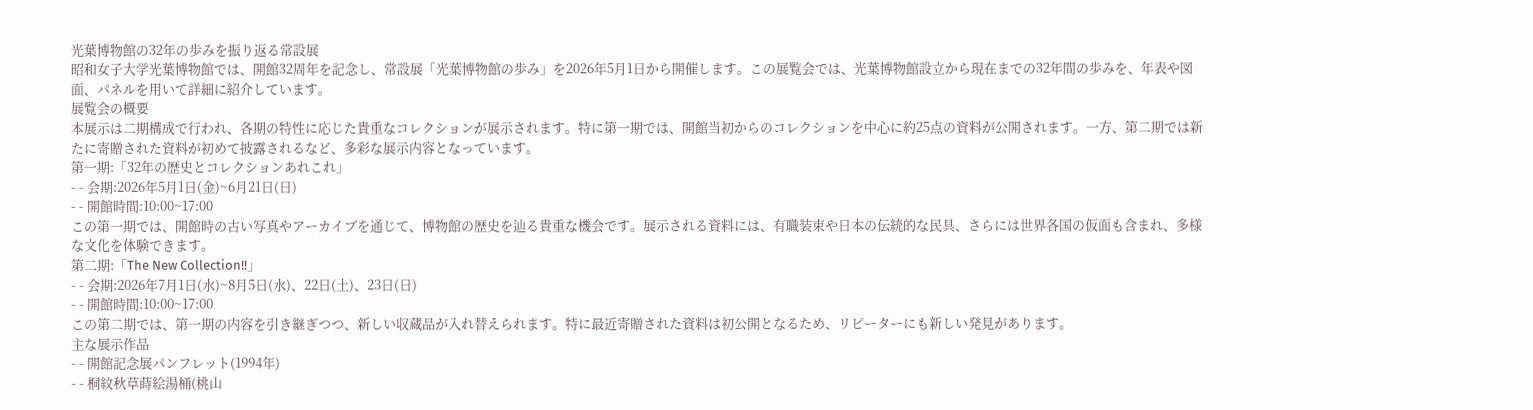光葉博物館の32年の歩みを振り返る常設展
昭和女子大学光葉博物館では、開館32周年を記念し、常設展「光葉博物館の歩み」を2026年5月1日から開催します。この展覧会では、光葉博物館設立から現在までの32年間の歩みを、年表や図面、パネルを用いて詳細に紹介しています。
展覧会の概要
本展示は二期構成で行われ、各期の特性に応じた貴重なコレクションが展示されます。特に第一期では、開館当初からのコレクションを中心に約25点の資料が公開されます。一方、第二期では新たに寄贈された資料が初めて披露されるなど、多彩な展示内容となっています。
第一期:「32年の歴史とコレクションあれこれ」
- - 会期:2026年5月1日(金)~6月21日(日)
- - 開館時間:10:00~17:00
この第一期では、開館時の古い写真やアーカイブを通じて、博物館の歴史を辿る貴重な機会です。展示される資料には、有職装束や日本の伝統的な民具、さらには世界各国の仮面も含まれ、多様な文化を体験できます。
第二期:「The New Collection!!」
- - 会期:2026年7月1日(水)~8月5日(水)、22日(土)、23日(日)
- - 開館時間:10:00~17:00
この第二期では、第一期の内容を引き継ぎつつ、新しい収蔵品が入れ替えられます。特に最近寄贈された資料は初公開となるため、リピーターにも新しい発見があります。
主な展示作品
- - 開館記念展パンフレット(1994年)
- - 桐紋秋草蒔絵湯桶(桃山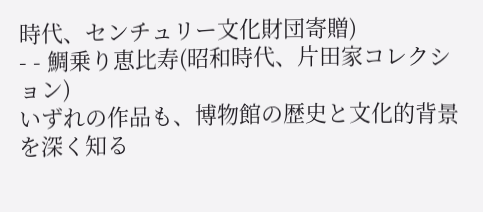時代、センチュリー文化財団寄贈)
- - 鯛乗り恵比寿(昭和時代、片田家コレクション)
いずれの作品も、博物館の歴史と文化的背景を深く知る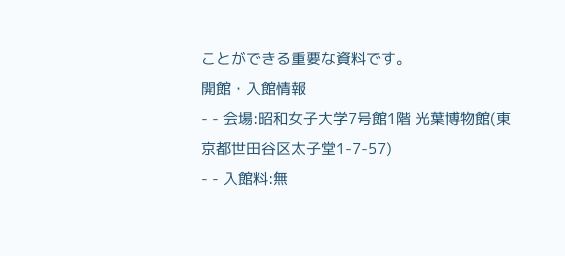ことができる重要な資料です。
開館・入館情報
- - 会場:昭和女子大学7号館1階 光葉博物館(東京都世田谷区太子堂1-7-57)
- - 入館料:無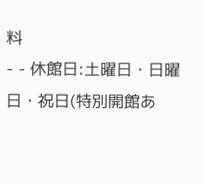料
- - 休館日:土曜日・日曜日・祝日(特別開館あ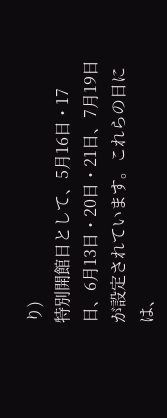り)
特別開館日として、5月16日・17日、6月13日・20日・21日、7月19日が設定されています。これらの日には、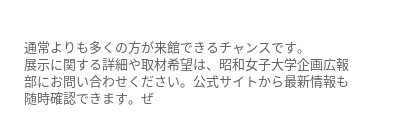通常よりも多くの方が来館できるチャンスです。
展示に関する詳細や取材希望は、昭和女子大学企画広報部にお問い合わせください。公式サイトから最新情報も随時確認できます。ぜ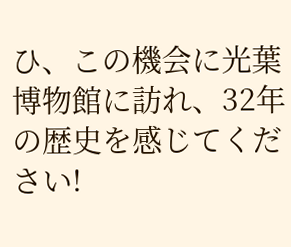ひ、この機会に光葉博物館に訪れ、32年の歴史を感じてください!